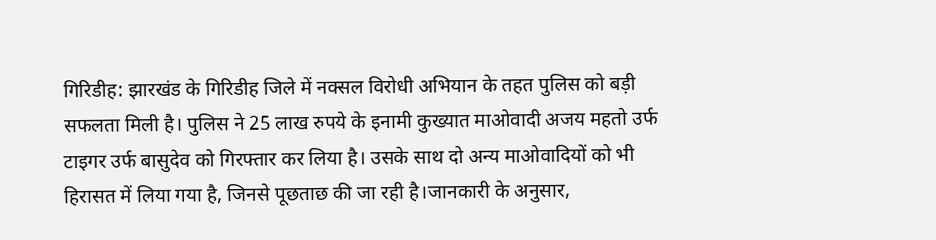गिरिडीह: झारखंड के गिरिडीह जिले में नक्सल विरोधी अभियान के तहत पुलिस को बड़ी सफलता मिली है। पुलिस ने 25 लाख रुपये के इनामी कुख्यात माओवादी अजय महतो उर्फ टाइगर उर्फ बासुदेव को गिरफ्तार कर लिया है। उसके साथ दो अन्य माओवादियों को भी हिरासत में लिया गया है, जिनसे पूछताछ की जा रही है।जानकारी के अनुसार,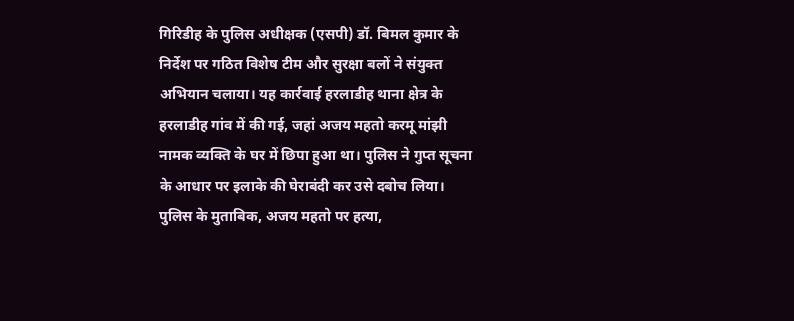गिरिडीह के पुलिस अधीक्षक (एसपी) डॉ. बिमल कुमार के निर्देश पर गठित विशेष टीम और सुरक्षा बलों ने संयुक्त अभियान चलाया। यह कार्रवाई हरलाडीह थाना क्षेत्र के हरलाडीह गांव में की गई, जहां अजय महतो करमू मांझी नामक व्यक्ति के घर में छिपा हुआ था। पुलिस ने गुप्त सूचना के आधार पर इलाके की घेराबंदी कर उसे दबोच लिया।
पुलिस के मुताबिक, अजय महतो पर हत्या,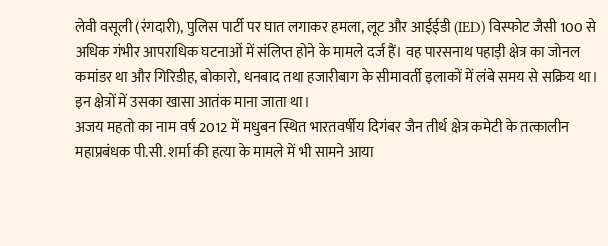लेवी वसूली (रंगदारी), पुलिस पार्टी पर घात लगाकर हमला, लूट और आईईडी (IED) विस्फोट जैसी 100 से अधिक गंभीर आपराधिक घटनाओं में संलिप्त होने के मामले दर्ज हैं। वह पारसनाथ पहाड़ी क्षेत्र का जोनल कमांडर था और गिरिडीह, बोकारो, धनबाद तथा हजारीबाग के सीमावर्ती इलाकों में लंबे समय से सक्रिय था। इन क्षेत्रों में उसका खासा आतंक माना जाता था।
अजय महतो का नाम वर्ष 2012 में मधुबन स्थित भारतवर्षीय दिगंबर जैन तीर्थ क्षेत्र कमेटी के तत्कालीन महाप्रबंधक पी.सी. शर्मा की हत्या के मामले में भी सामने आया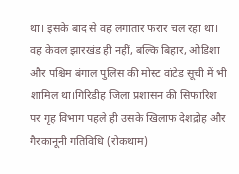था। इसके बाद से वह लगातार फरार चल रहा था। वह केवल झारखंड ही नहीं, बल्कि बिहार, ओडिशा और पश्चिम बंगाल पुलिस की मोस्ट वांटेड सूची में भी शामिल था।गिरिडीह जिला प्रशासन की सिफारिश पर गृह विभाग पहले ही उसके खिलाफ देशद्रोह और गैरकानूनी गतिविधि (रोकथाम)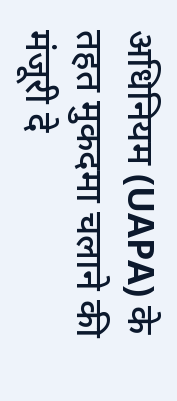अधिनियम (UAPA) के तहत मुकदमा चलाने की मंजूरी दे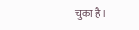चुका है।